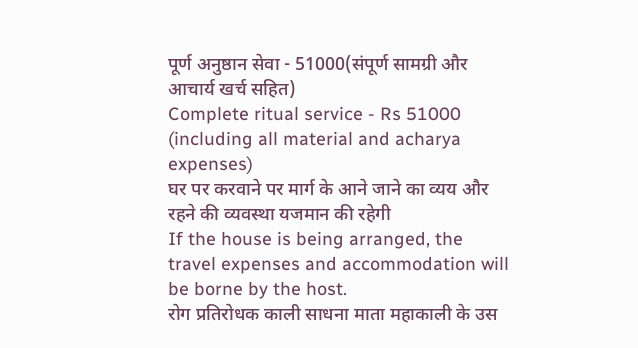पूर्ण अनुष्ठान सेवा - 51000(संपूर्ण सामग्री और आचार्य खर्च सहित)
Complete ritual service - Rs 51000 (including all material and acharya expenses)
घर पर करवाने पर मार्ग के आने जाने का व्यय और रहने की व्यवस्था यजमान की रहेगी
If the house is being arranged, the travel expenses and accommodation will be borne by the host.
रोग प्रतिरोधक काली साधना माता महाकाली के उस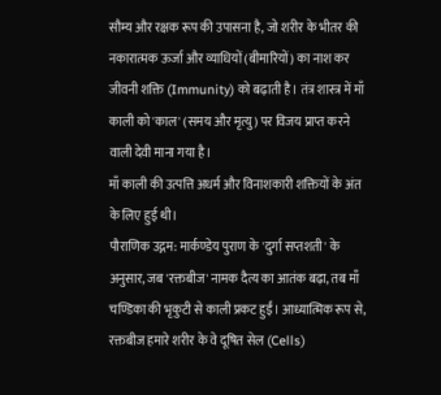सौम्य और रक्षक रूप की उपासना है, जो शरीर के भीतर की नकारात्मक ऊर्जा और व्याधियों (बीमारियों) का नाश कर जीवनी शक्ति (Immunity) को बढ़ाती है। तंत्र शास्त्र में माँ काली को 'काल' (समय और मृत्यु) पर विजय प्राप्त करने वाली देवी माना गया है।
माँ काली की उत्पत्ति अधर्म और विनाशकारी शक्तियों के अंत के लिए हुई थी।
पौराणिक उद्गम: मार्कण्डेय पुराण के 'दुर्गा सप्तशती' के अनुसार, जब 'रक्तबीज' नामक दैत्य का आतंक बढ़ा, तब माँ चण्डिका की भृकुटी से काली प्रकट हुईं। आध्यात्मिक रूप से, रक्तबीज हमारे शरीर के वे दूषित सेल (Cells)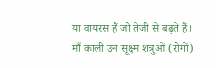या वायरस हैं जो तेजी से बढ़ते हैं। माँ काली उन सूक्ष्म शत्रुओं (रोगों)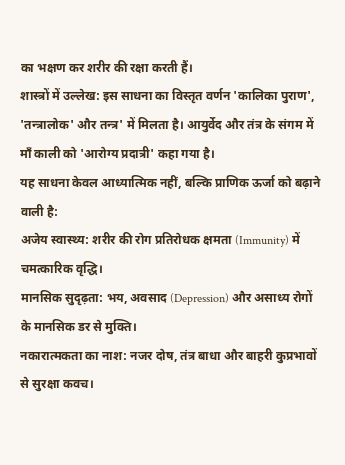का भक्षण कर शरीर की रक्षा करती हैं।
शास्त्रों में उल्लेख: इस साधना का विस्तृत वर्णन 'कालिका पुराण', 'तन्त्रालोक' और तन्त्र' में मिलता है। आयुर्वेद और तंत्र के संगम में माँ काली को 'आरोग्य प्रदात्री' कहा गया है।
यह साधना केवल आध्यात्मिक नहीं, बल्कि प्राणिक ऊर्जा को बढ़ाने वाली है:
अजेय स्वास्थ्य: शरीर की रोग प्रतिरोधक क्षमता (Immunity) में चमत्कारिक वृद्धि।
मानसिक सुदृढ़ता: भय, अवसाद (Depression) और असाध्य रोगों के मानसिक डर से मुक्ति।
नकारात्मकता का नाश: नजर दोष, तंत्र बाधा और बाहरी कुप्रभावों से सुरक्षा कवच।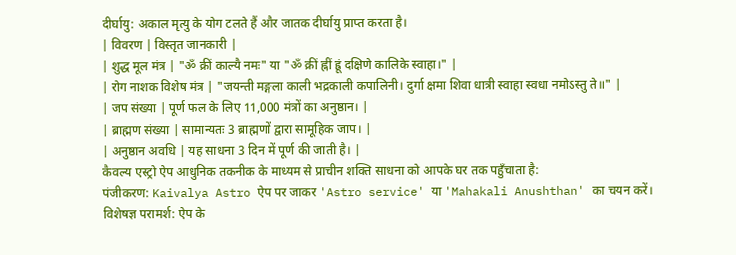दीर्घायु: अकाल मृत्यु के योग टलते हैं और जातक दीर्घायु प्राप्त करता है।
| विवरण | विस्तृत जानकारी |
| शुद्ध मूल मंत्र | "ॐ क्रीं काल्यै नमः" या "ॐ क्रीं ह्नीं ह्रूं दक्षिणे कालिके स्वाहा।" |
| रोग नाशक विशेष मंत्र | "जयन्ती मङ्गला काली भद्रकाली कपालिनी। दुर्गा क्षमा शिवा धात्री स्वाहा स्वधा नमोऽस्तु ते॥" |
| जप संख्या | पूर्ण फल के लिए 11,000 मंत्रों का अनुष्ठान। |
| ब्राह्मण संख्या | सामान्यतः 3 ब्राह्मणों द्वारा सामूहिक जाप। |
| अनुष्ठान अवधि | यह साधना 3 दिन में पूर्ण की जाती है। |
कैवल्य एस्ट्रो ऐप आधुनिक तकनीक के माध्यम से प्राचीन शक्ति साधना को आपके घर तक पहुँचाता है:
पंजीकरण: Kaivalya Astro ऐप पर जाकर 'Astro service' या 'Mahakali Anushthan' का चयन करें।
विशेषज्ञ परामर्श: ऐप के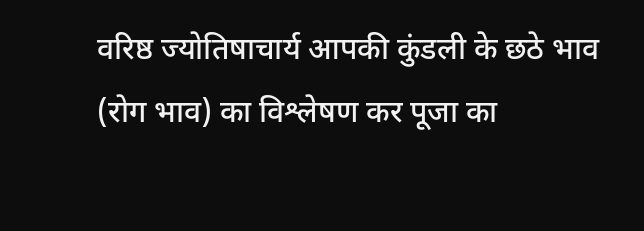वरिष्ठ ज्योतिषाचार्य आपकी कुंडली के छठे भाव (रोग भाव) का विश्लेषण कर पूजा का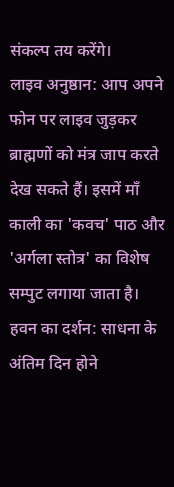संकल्प तय करेंगे।
लाइव अनुष्ठान: आप अपने फोन पर लाइव जुड़कर ब्राह्मणों को मंत्र जाप करते देख सकते हैं। इसमें माँ काली का 'कवच' पाठ और 'अर्गला स्तोत्र' का विशेष सम्पुट लगाया जाता है।
हवन का दर्शन: साधना के अंतिम दिन होने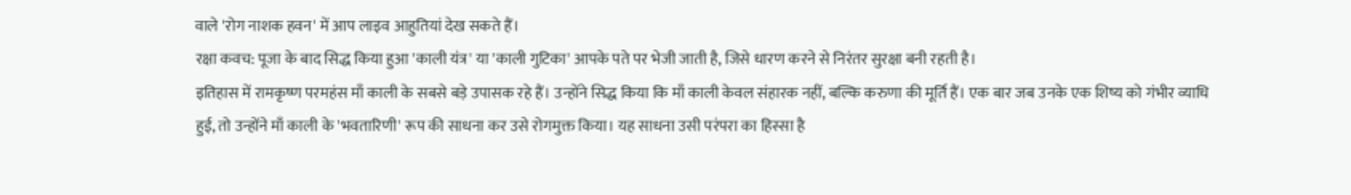वाले 'रोग नाशक हवन' में आप लाइव आहुतियां देख सकते हैं।
रक्षा कवच: पूजा के बाद सिद्ध किया हुआ 'काली यंत्र' या 'काली गुटिका' आपके पते पर भेजी जाती है, जिसे धारण करने से निरंतर सुरक्षा बनी रहती है।
इतिहास में रामकृष्ण परमहंस माँ काली के सबसे बड़े उपासक रहे हैं। उन्होंने सिद्ध किया कि माँ काली केवल संहारक नहीं, बल्कि करुणा की मूर्ति हैं। एक बार जब उनके एक शिष्य को गंभीर व्याधि हुई, तो उन्होंने माँ काली के 'भवतारिणी' रूप की साधना कर उसे रोगमुक्त किया। यह साधना उसी परंपरा का हिस्सा है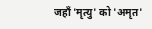जहाँ 'मृत्यु' को 'अमृत'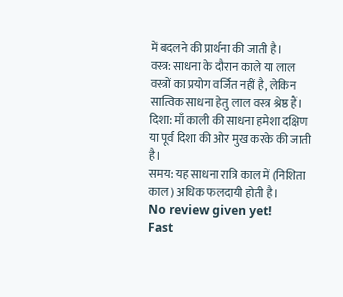में बदलने की प्रार्थना की जाती है।
वस्त्र: साधना के दौरान काले या लाल वस्त्रों का प्रयोग वर्जित नहीं है, लेकिन सात्विक साधना हेतु लाल वस्त्र श्रेष्ठ हैं।
दिशा: माँ काली की साधना हमेशा दक्षिण या पूर्व दिशा की ओर मुख करके की जाती है।
समय: यह साधना रात्रि काल में (निशिता काल) अधिक फलदायी होती है।
No review given yet!
Fast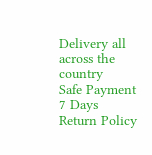Delivery all across the country
Safe Payment
7 Days Return Policy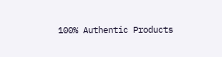100% Authentic Products